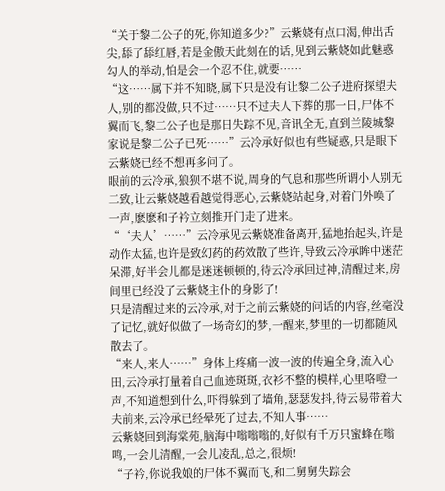“关于黎二公子的死,你知道多少?”云紫娆有点口渴,伸出舌尖,舔了舔红唇,若是金傲天此刻在的话,见到云紫娆如此魅惑勾人的举动,怕是会一个忍不住,就要……
“这……属下并不知晓,属下只是没有让黎二公子进府探望夫人,别的都没做,只不过……只不过夫人下葬的那一日,尸体不翼而飞,黎二公子也是那日失踪不见,音讯全无,直到兰陵城黎家说是黎二公子已死……”云冷承好似也有些疑惑,只是眼下云紫娆已经不想再多问了。
眼前的云冷承,狼狈不堪不说,周身的气息和那些所谓小人别无二致,让云紫娆越看越觉得恶心,云紫娆站起身,对着门外唤了一声,麽麽和子衿立刻推开门走了进来。
“‘夫人’……”云冷承见云紫娆准备离开,猛地抬起头,许是动作太猛,也许是致幻药的药效散了些许,导致云冷承眸中迷茫呆滞,好半会儿都是迷迷顿顿的,待云冷承回过神,清醒过来,房间里已经没了云紫娆主仆的身影了!
只是清醒过来的云冷承,对于之前云紫娆的问话的内容,丝毫没了记忆,就好似做了一场奇幻的梦,一醒来,梦里的一切都随风散去了。
“来人,来人……”身体上疼痛一波一波的传遍全身,流入心田,云冷承打量着自己血迹斑斑,衣衫不整的模样,心里咯噔一声,不知道想到什么,吓得躲到了墙角,瑟瑟发抖,待云易带着大夫前来,云冷承已经晕死了过去,不知人事……
云紫娆回到海棠苑,脑海中嗡嗡嗡的,好似有千万只蜜蜂在嗡鸣,一会儿清醒,一会儿凌乱,总之,很烦!
“子衿,你说我娘的尸体不翼而飞,和二舅舅失踪会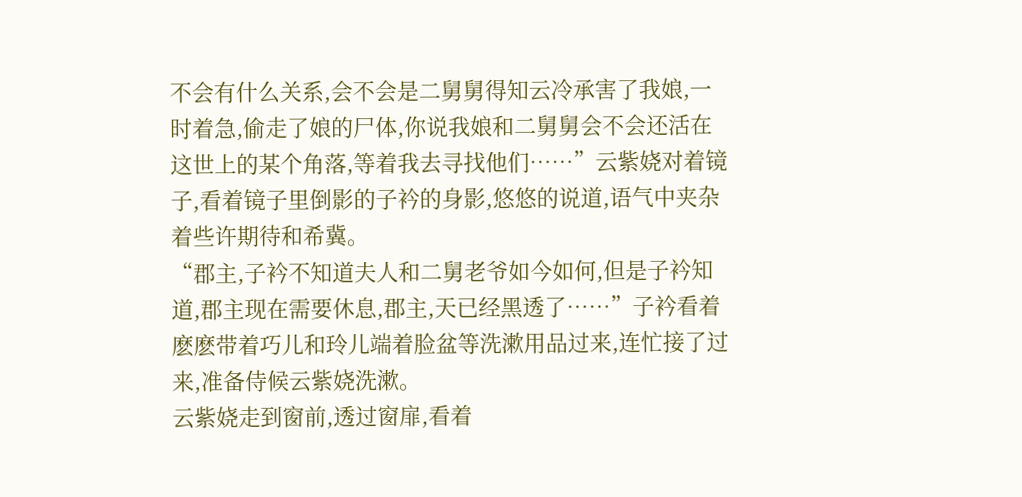不会有什么关系,会不会是二舅舅得知云冷承害了我娘,一时着急,偷走了娘的尸体,你说我娘和二舅舅会不会还活在这世上的某个角落,等着我去寻找他们……”云紫娆对着镜子,看着镜子里倒影的子衿的身影,悠悠的说道,语气中夹杂着些许期待和希冀。
“郡主,子衿不知道夫人和二舅老爷如今如何,但是子衿知道,郡主现在需要休息,郡主,天已经黑透了……”子衿看着麽麽带着巧儿和玲儿端着脸盆等洗漱用品过来,连忙接了过来,准备侍候云紫娆洗漱。
云紫娆走到窗前,透过窗扉,看着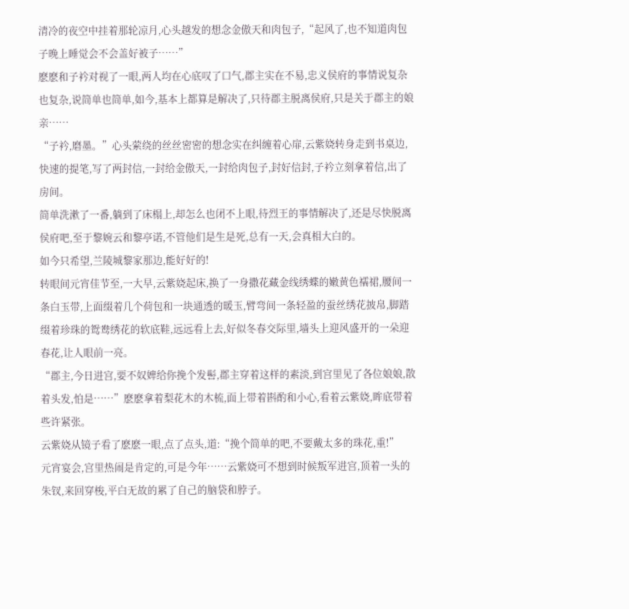清冷的夜空中挂着那轮凉月,心头越发的想念金傲天和肉包子,“起风了,也不知道肉包子晚上睡觉会不会盖好被子……”
麽麽和子衿对视了一眼,两人均在心底叹了口气,郡主实在不易,忠义侯府的事情说复杂也复杂,说简单也简单,如今,基本上都算是解决了,只待郡主脱离侯府,只是关于郡主的娘亲……
“子衿,磨墨。”心头萦绕的丝丝密密的想念实在纠缠着心扉,云紫娆转身走到书桌边,快速的提笔,写了两封信,一封给金傲天,一封给肉包子,封好信封,子衿立刻拿着信,出了房间。
简单洗漱了一番,躺到了床榻上,却怎么也闭不上眼,待烈王的事情解决了,还是尽快脱离侯府吧,至于黎婉云和黎亭诺,不管他们是生是死,总有一天,会真相大白的。
如今只希望,兰陵城黎家那边,能好好的!
转眼间元宵佳节至,一大早,云紫娆起床,换了一身撒花藏金线绣蝶的嫩黄色襦裙,腰间一条白玉带,上面缀着几个荷包和一块通透的暖玉,臂弯间一条轻盈的蚕丝绣花披帛,脚踏缀着珍珠的鸳鸯绣花的软底鞋,远远看上去,好似冬春交际里,墙头上迎风盛开的一朵迎春花,让人眼前一亮。
“郡主,今日进宫,要不奴婢给你挽个发髻,郡主穿着这样的素淡,到宫里见了各位娘娘,散着头发,怕是……”麽麽拿着梨花木的木梳,面上带着斟酌和小心,看着云紫娆,眸底带着些许紧张。
云紫娆从镜子看了麽麽一眼,点了点头,道:“挽个简单的吧,不要戴太多的珠花,重!”
元宵宴会,宫里热闹是肯定的,可是今年……云紫娆可不想到时候叛军进宫,顶着一头的朱钗,来回穿梭,平白无故的累了自己的脑袋和脖子。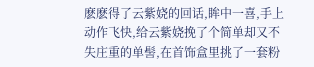麽麽得了云紫娆的回话,眸中一喜,手上动作飞快,给云紫娆挽了个简单却又不失庄重的单髻,在首饰盒里挑了一套粉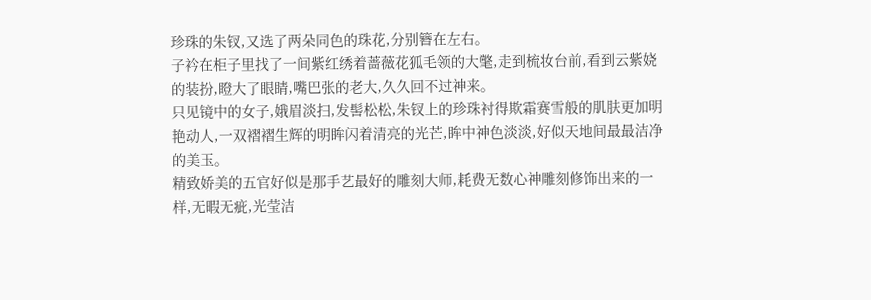珍珠的朱钗,又选了两朵同色的珠花,分别簪在左右。
子衿在柜子里找了一间紫红绣着蔷薇花狐毛领的大氅,走到梳妆台前,看到云紫娆的装扮,瞪大了眼睛,嘴巴张的老大,久久回不过神来。
只见镜中的女子,娥眉淡扫,发髻松松,朱钗上的珍珠衬得欺霜赛雪般的肌肤更加明艳动人,一双褶褶生辉的明眸闪着清亮的光芒,眸中神色淡淡,好似天地间最最洁净的美玉。
精致娇美的五官好似是那手艺最好的雕刻大师,耗费无数心神雕刻修饰出来的一样,无暇无疵,光莹洁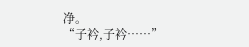净。
“子衿,子衿……”